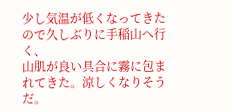少し気温が低くなってきたので久しぶりに手稲山へ行く、
山肌が良い具合に霧に包まれてきた。涼しくなりそうだ。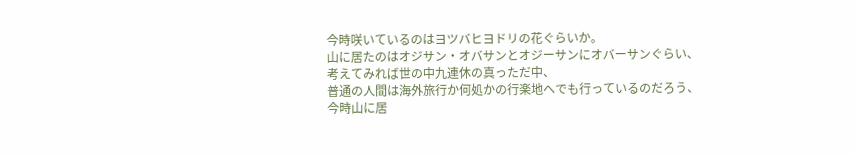今時咲いているのはヨツバヒヨドリの花ぐらいか。
山に居たのはオジサン・オバサンとオジーサンにオバーサンぐらい、
考えてみれば世の中九連休の真っただ中、
普通の人間は海外旅行か何処かの行楽地へでも行っているのだろう、
今時山に居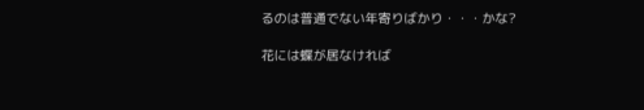るのは普通でない年寄りばかり・・・かな?

花には蝶が居なければ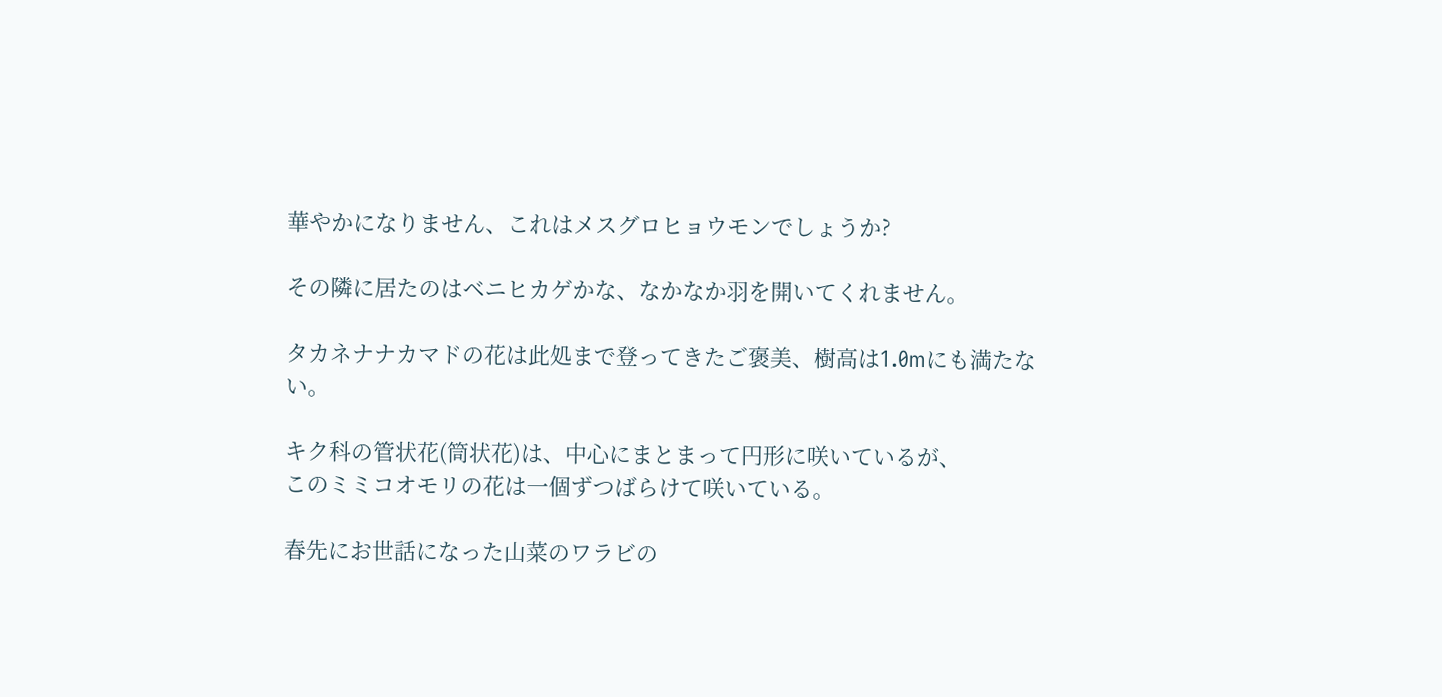華やかになりません、これはメスグロヒョウモンでしょうか?

その隣に居たのはベニヒカゲかな、なかなか羽を開いてくれません。

タカネナナカマドの花は此処まで登ってきたご褒美、樹高は1.0mにも満たない。

キク科の管状花(筒状花)は、中心にまとまって円形に咲いているが、
このミミコオモリの花は一個ずつばらけて咲いている。

春先にお世話になった山菜のワラビの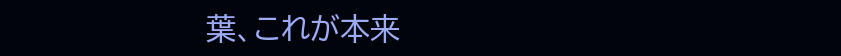葉、これが本来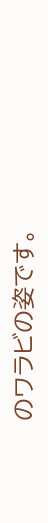のワラビの姿です。